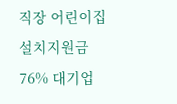직장 어린이집 설치지원금 76% 대기업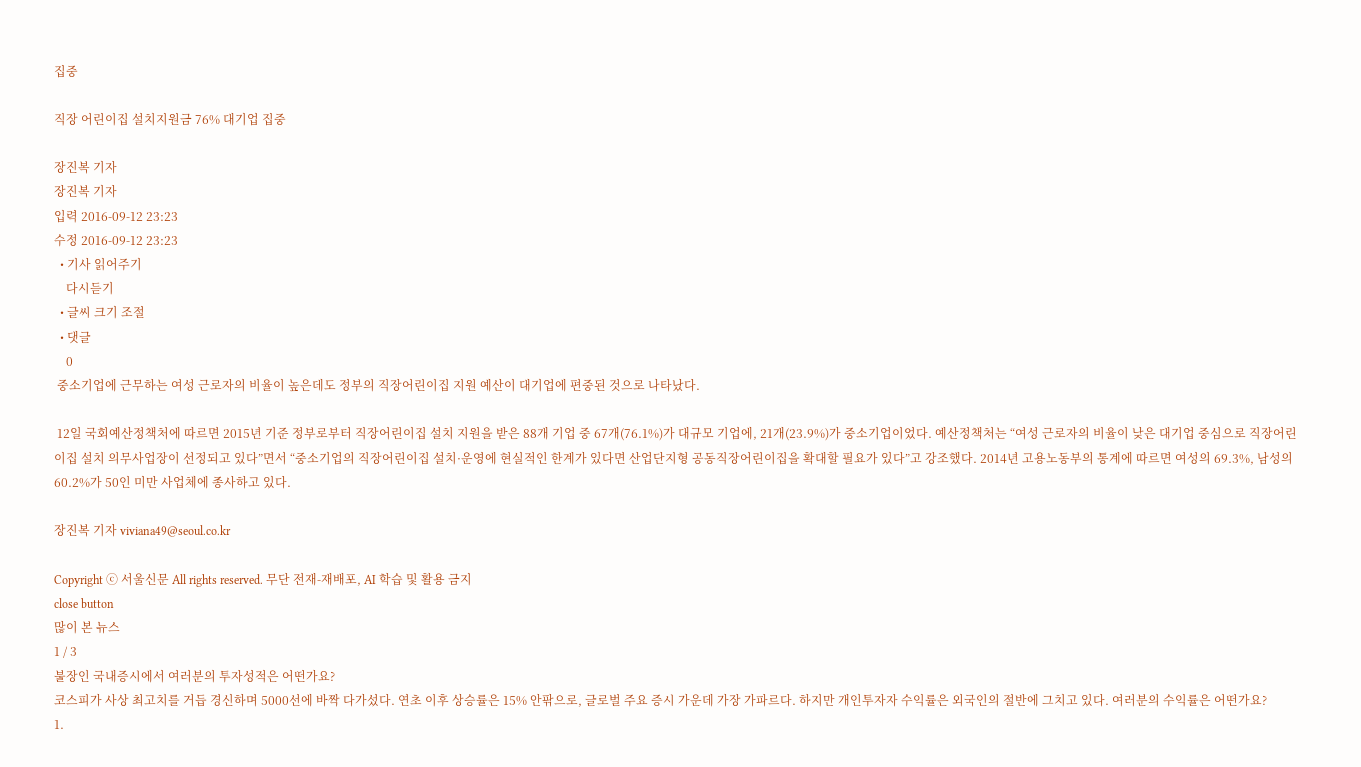집중

직장 어린이집 설치지원금 76% 대기업 집중

장진복 기자
장진복 기자
입력 2016-09-12 23:23
수정 2016-09-12 23:23
  • 기사 읽어주기
    다시듣기
  • 글씨 크기 조절
  • 댓글
    0
 중소기업에 근무하는 여성 근로자의 비율이 높은데도 정부의 직장어린이집 지원 예산이 대기업에 편중된 것으로 나타났다.

 12일 국회예산정책처에 따르면 2015년 기준 정부로부터 직장어린이집 설치 지원을 받은 88개 기업 중 67개(76.1%)가 대규모 기업에, 21개(23.9%)가 중소기업이었다. 예산정책처는 “여성 근로자의 비율이 낮은 대기업 중심으로 직장어린이집 설치 의무사업장이 선정되고 있다”면서 “중소기업의 직장어린이집 설치·운영에 현실적인 한계가 있다면 산업단지형 공동직장어린이집을 확대할 필요가 있다”고 강조했다. 2014년 고용노동부의 통계에 따르면 여성의 69.3%, 남성의 60.2%가 50인 미만 사업체에 종사하고 있다.

장진복 기자 viviana49@seoul.co.kr

Copyright ⓒ 서울신문 All rights reserved. 무단 전재-재배포, AI 학습 및 활용 금지
close button
많이 본 뉴스
1 / 3
불장인 국내증시에서 여러분의 투자성적은 어떤가요?
코스피가 사상 최고치를 거듭 경신하며 5000선에 바짝 다가섰다. 연초 이후 상승률은 15% 안팎으로, 글로벌 주요 증시 가운데 가장 가파르다. 하지만 개인투자자 수익률은 외국인의 절반에 그치고 있다. 여러분의 수익률은 어떤가요?
1.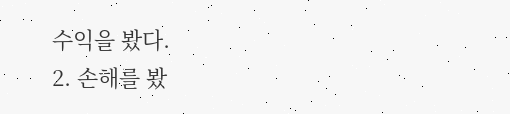수익을 봤다.
2. 손해를 봤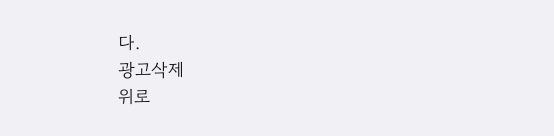다.
광고삭제
위로